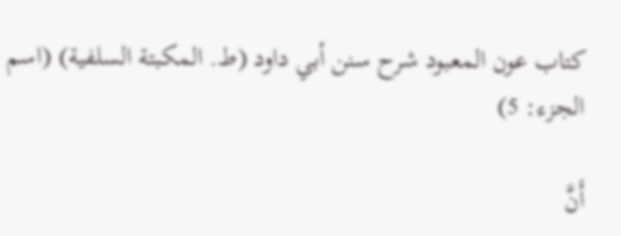كتاب عون المعبود شرح سنن أبي داود (ط. المكبتة السلفية) (اسم الجزء: 5)

أَنَّ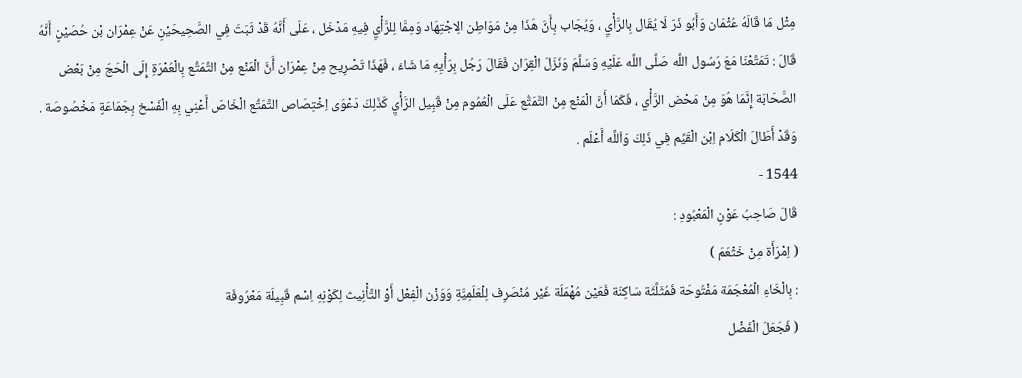مِثْل مَا قَالَهُ عُثْمَان وَأَبُو ذَرّ لَا يُقَال بِالرَّأْيِ ، وَيُجَاب بِأَنَّ هَذَا مِنْ مَوَاطِن الِاجْتِهَاد وَمِمَّا لِلرَّأْيِ فِيهِ مَدْخَل ، عَلَى أَنَّهُ قَدْ ثَبَتَ فِي الصَّحِيحَيْنِ عَنْ عِمْرَان بْن حُصَيْنٍ أَنَّهُ قَالَ : تَمَتَّعْنَا مَعَ رَسُول اللَّه صَلَّى اللَّه عَلَيْهِ وَسَلَّمَ وَنَزَلَ الْقِرَان فَقَالَ رَجُل بِرَأْيِهِ مَا شَاءَ ، فَهَذَا تَصْرِيح مِنْ عِمْرَان أَنَّ الْمَنْع مِنْ التَّمَتُّع بِالْعُمْرَةِ إِلَى الْحَجّ مِنْ بَعْض الصَّحَابَة إِنَّمَا هُوَ مِنْ مَحْض الرَّأْي ، فَكَمَا أَنَّ الْمَنْع مِنْ التَّمَتُّع عَلَى الْعُمُوم مِنْ قَبِيل الرَّأْيِ كَذَلِكَ دَعْوَى اِخْتِصَاص التَّمَتُّع الْخَاصّ أَعْنِي بِهِ الْفَسْخ بِجَمَاعَةٍ مَخْصُوصَة . وَقَدْ أَطَالَ الْكَلَام اِبْن الْقَيِّم فِي ذَلِكَ وَاَللَّه أَعْلَم .
1544 -
قَالَ صَاحِبُ عَوْنِ الْمَعْبُودِ :
( اِمْرَأَة مِنْ خَثْعَمَ )
: بِالْخَاءِ الْمُعْجَمَة مَفْتُوحَة فَمُثَلَّثَة سَاكِنَة فَعَيْن مُهْمَلَة غَيْر مُنْصَرِف لِلْعَلَمِيَّةِ وَوَزْن الْفِعْل أَوْ التَّأْنِيث لِكَوْنِهِ اِسْم قَبِيلَة مَعْرُوفَة
( فَجَعَلَ الْفَضْل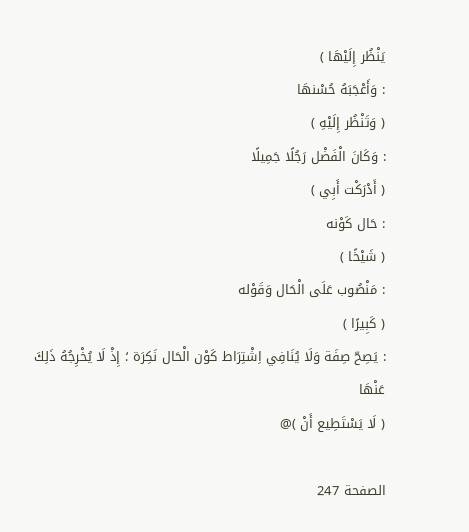يَنْظُر إِلَيْهَا )
: وَأَعْجَبَهُ حُسْنهَا
( وَتَنْظُر إِلَيْهِ )
: وَكَانَ الْفَضْل رَجُلًا جَمِيلًا
( أَدْرَكْت أَبِي )
: حَال كَوْنه
( شَيْخًا )
: مَنْصُوب عَلَى الْحَال وَقَوْله
( كَبِيرًا )
: يَصِحّ صِفَة وَلَا يُنَافِي اِشْتِرَاط كَوْن الْحَال نَكِرَة ؛ إِذْ لَا يُخْرِجُهُ ذَلِكَ عَنْهَا
( لَا يَسْتَطِيع أَنْ )@

الصفحة 247